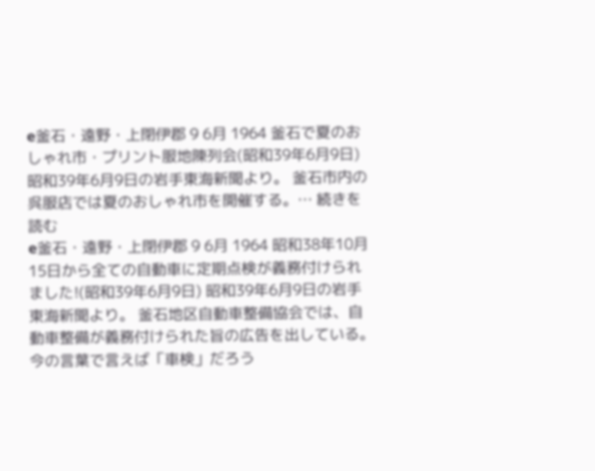e釜石・遠野・上閉伊郡 9 6月 1964 釜石で夏のおしゃれ市・プリント服地陳列会(昭和39年6月9日) 昭和39年6月9日の岩手東海新聞より。 釜石市内の呉服店では夏のおしゃれ市を開催する。… 続きを読む
e釜石・遠野・上閉伊郡 9 6月 1964 昭和38年10月15日から全ての自動車に定期点検が義務付けられました!(昭和39年6月9日) 昭和39年6月9日の岩手東海新聞より。 釜石地区自動車整備協会では、自動車整備が義務付けられた旨の広告を出している。 今の言葉で言えば「車検」だろう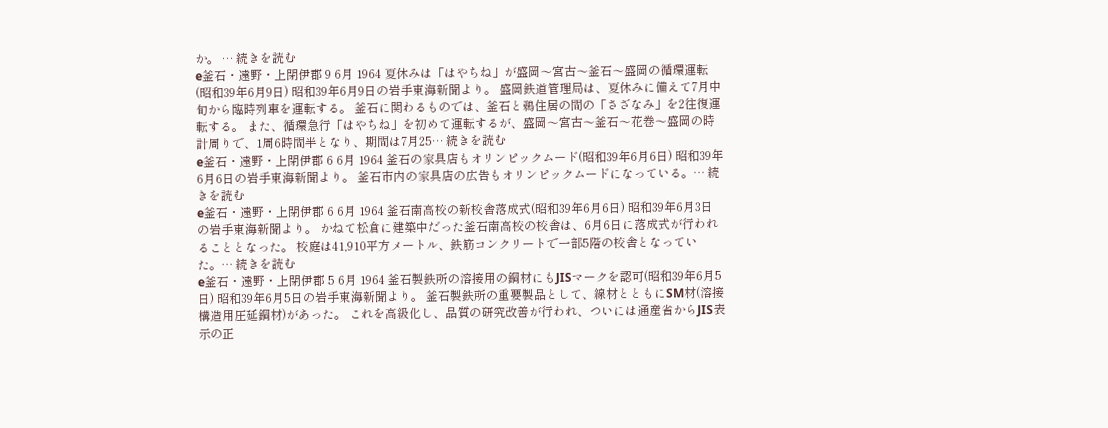か。 … 続きを読む
e釜石・遠野・上閉伊郡 9 6月 1964 夏休みは「はやちね」が盛岡〜宮古〜釜石〜盛岡の循環運転(昭和39年6月9日) 昭和39年6月9日の岩手東海新聞より。 盛岡鉄道管理局は、夏休みに備えて7月中旬から臨時列車を運転する。 釜石に関わるものでは、釜石と鵜住居の間の「さざなみ」を2往復運転する。 また、循環急行「はやちね」を初めて運転するが、盛岡〜宮古〜釜石〜花巻〜盛岡の時計周りで、1周6時間半となり、期間は7月25… 続きを読む
e釜石・遠野・上閉伊郡 6 6月 1964 釜石の家具店もオリンピックムード(昭和39年6月6日) 昭和39年6月6日の岩手東海新聞より。 釜石市内の家具店の広告もオリンピックムードになっている。… 続きを読む
e釜石・遠野・上閉伊郡 6 6月 1964 釜石南高校の新校舎落成式(昭和39年6月6日) 昭和39年6月3日の岩手東海新聞より。 かねて松倉に建築中だった釜石南高校の校舎は、6月6日に落成式が行われることとなった。 校庭は41,910平方メートル、鉄筋コンクリートで一部5階の校舎となっていた。… 続きを読む
e釜石・遠野・上閉伊郡 5 6月 1964 釜石製鉄所の溶接用の鋼材にもJISマークを認可(昭和39年6月5日) 昭和39年6月5日の岩手東海新聞より。 釜石製鉄所の重要製品として、線材とともにSM材(溶接構造用圧延鋼材)があった。 これを高級化し、品質の研究改善が行われ、ついには通産省からJIS表示の正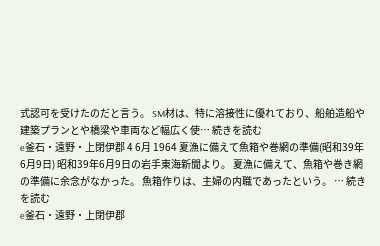式認可を受けたのだと言う。 SM材は、特に溶接性に優れており、船舶造船や建築プランとや橋梁や車両など幅広く使… 続きを読む
e釜石・遠野・上閉伊郡 4 6月 1964 夏漁に備えて魚箱や巻網の準備(昭和39年6月9日) 昭和39年6月9日の岩手東海新聞より。 夏漁に備えて、魚箱や巻き網の準備に余念がなかった。 魚箱作りは、主婦の内職であったという。 … 続きを読む
e釜石・遠野・上閉伊郡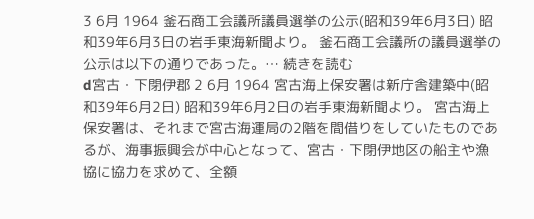3 6月 1964 釜石商工会議所議員選挙の公示(昭和39年6月3日) 昭和39年6月3日の岩手東海新聞より。 釜石商工会議所の議員選挙の公示は以下の通りであった。… 続きを読む
d宮古・下閉伊郡 2 6月 1964 宮古海上保安署は新庁舎建築中(昭和39年6月2日) 昭和39年6月2日の岩手東海新聞より。 宮古海上保安署は、それまで宮古海運局の2階を間借りをしていたものであるが、海事振興会が中心となって、宮古・下閉伊地区の船主や漁協に協力を求めて、全額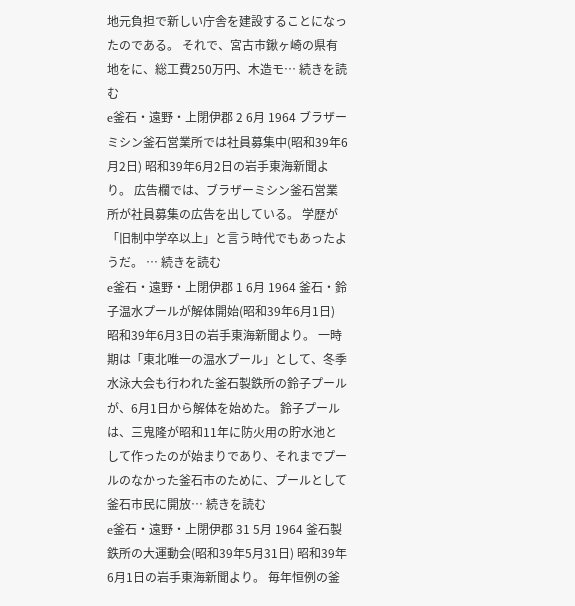地元負担で新しい庁舎を建設することになったのである。 それで、宮古市鍬ヶ崎の県有地をに、総工費250万円、木造モ… 続きを読む
e釜石・遠野・上閉伊郡 2 6月 1964 ブラザーミシン釜石営業所では社員募集中(昭和39年6月2日) 昭和39年6月2日の岩手東海新聞より。 広告欄では、ブラザーミシン釜石営業所が社員募集の広告を出している。 学歴が「旧制中学卒以上」と言う時代でもあったようだ。 … 続きを読む
e釜石・遠野・上閉伊郡 1 6月 1964 釜石・鈴子温水プールが解体開始(昭和39年6月1日) 昭和39年6月3日の岩手東海新聞より。 一時期は「東北唯一の温水プール」として、冬季水泳大会も行われた釜石製鉄所の鈴子プールが、6月1日から解体を始めた。 鈴子プールは、三鬼隆が昭和11年に防火用の貯水池として作ったのが始まりであり、それまでプールのなかった釜石市のために、プールとして釜石市民に開放… 続きを読む
e釜石・遠野・上閉伊郡 31 5月 1964 釜石製鉄所の大運動会(昭和39年5月31日) 昭和39年6月1日の岩手東海新聞より。 毎年恒例の釜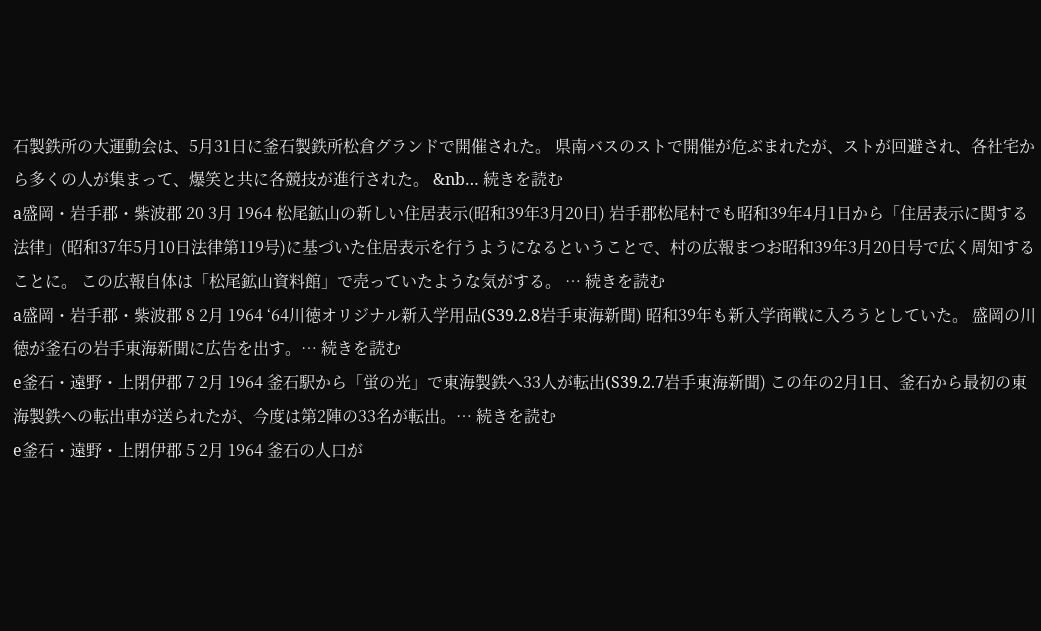石製鉄所の大運動会は、5月31日に釜石製鉄所松倉グランドで開催された。 県南バスのストで開催が危ぶまれたが、ストが回避され、各社宅から多くの人が集まって、爆笑と共に各競技が進行された。 &nb… 続きを読む
a盛岡・岩手郡・紫波郡 20 3月 1964 松尾鉱山の新しい住居表示(昭和39年3月20日) 岩手郡松尾村でも昭和39年4月1日から「住居表示に関する法律」(昭和37年5月10日法律第119号)に基づいた住居表示を行うようになるということで、村の広報まつお昭和39年3月20日号で広く周知することに。 この広報自体は「松尾鉱山資料館」で売っていたような気がする。 … 続きを読む
a盛岡・岩手郡・紫波郡 8 2月 1964 ‘64川徳オリジナル新入学用品(S39.2.8岩手東海新聞) 昭和39年も新入学商戦に入ろうとしていた。 盛岡の川徳が釜石の岩手東海新聞に広告を出す。… 続きを読む
e釜石・遠野・上閉伊郡 7 2月 1964 釜石駅から「蛍の光」で東海製鉄へ33人が転出(S39.2.7岩手東海新聞) この年の2月1日、釜石から最初の東海製鉄への転出車が送られたが、今度は第2陣の33名が転出。… 続きを読む
e釜石・遠野・上閉伊郡 5 2月 1964 釜石の人口が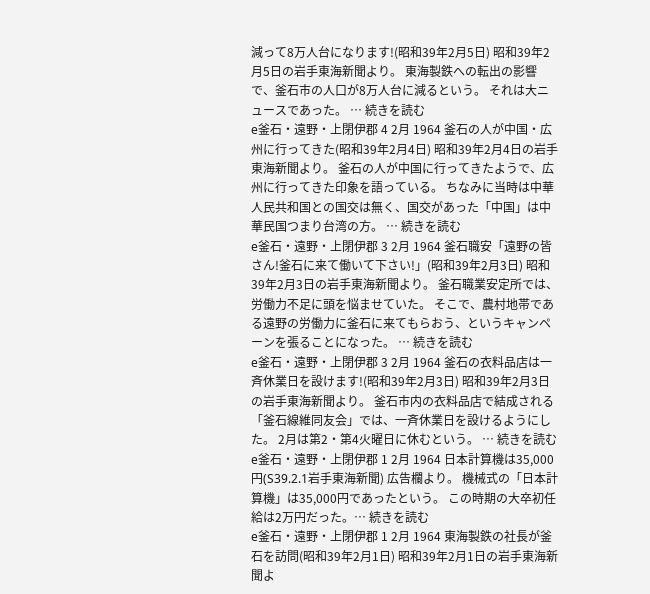減って8万人台になります!(昭和39年2月5日) 昭和39年2月5日の岩手東海新聞より。 東海製鉄への転出の影響で、釜石市の人口が8万人台に減るという。 それは大ニュースであった。 … 続きを読む
e釜石・遠野・上閉伊郡 4 2月 1964 釜石の人が中国・広州に行ってきた(昭和39年2月4日) 昭和39年2月4日の岩手東海新聞より。 釜石の人が中国に行ってきたようで、広州に行ってきた印象を語っている。 ちなみに当時は中華人民共和国との国交は無く、国交があった「中国」は中華民国つまり台湾の方。 … 続きを読む
e釜石・遠野・上閉伊郡 3 2月 1964 釜石職安「遠野の皆さん!釜石に来て働いて下さい!」(昭和39年2月3日) 昭和39年2月3日の岩手東海新聞より。 釜石職業安定所では、労働力不足に頭を悩ませていた。 そこで、農村地帯である遠野の労働力に釜石に来てもらおう、というキャンペーンを張ることになった。 … 続きを読む
e釜石・遠野・上閉伊郡 3 2月 1964 釜石の衣料品店は一斉休業日を設けます!(昭和39年2月3日) 昭和39年2月3日の岩手東海新聞より。 釜石市内の衣料品店で結成される「釜石線維同友会」では、一斉休業日を設けるようにした。 2月は第2・第4火曜日に休むという。 … 続きを読む
e釜石・遠野・上閉伊郡 1 2月 1964 日本計算機は35,000円(S39.2.1岩手東海新聞) 広告欄より。 機械式の「日本計算機」は35,000円であったという。 この時期の大卒初任給は2万円だった。… 続きを読む
e釜石・遠野・上閉伊郡 1 2月 1964 東海製鉄の社長が釜石を訪問(昭和39年2月1日) 昭和39年2月1日の岩手東海新聞よ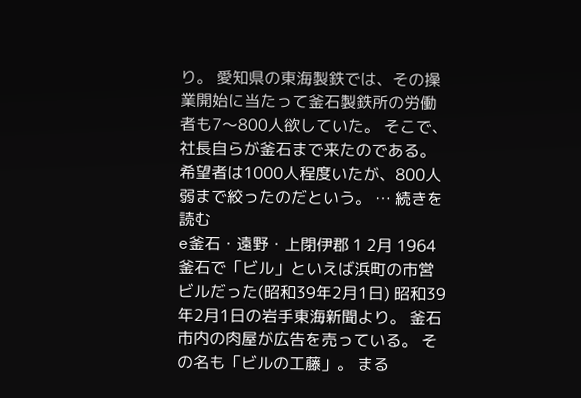り。 愛知県の東海製鉄では、その操業開始に当たって釜石製鉄所の労働者も7〜800人欲していた。 そこで、社長自らが釜石まで来たのである。 希望者は1000人程度いたが、800人弱まで絞ったのだという。 … 続きを読む
e釜石・遠野・上閉伊郡 1 2月 1964 釜石で「ビル」といえば浜町の市営ビルだった(昭和39年2月1日) 昭和39年2月1日の岩手東海新聞より。 釜石市内の肉屋が広告を売っている。 その名も「ビルの工藤」。 まる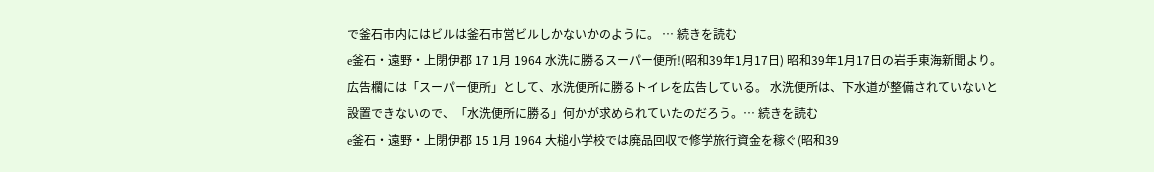で釜石市内にはビルは釜石市営ビルしかないかのように。 … 続きを読む
e釜石・遠野・上閉伊郡 17 1月 1964 水洗に勝るスーパー便所!(昭和39年1月17日) 昭和39年1月17日の岩手東海新聞より。 広告欄には「スーパー便所」として、水洗便所に勝るトイレを広告している。 水洗便所は、下水道が整備されていないと設置できないので、「水洗便所に勝る」何かが求められていたのだろう。… 続きを読む
e釜石・遠野・上閉伊郡 15 1月 1964 大槌小学校では廃品回収で修学旅行資金を稼ぐ(昭和39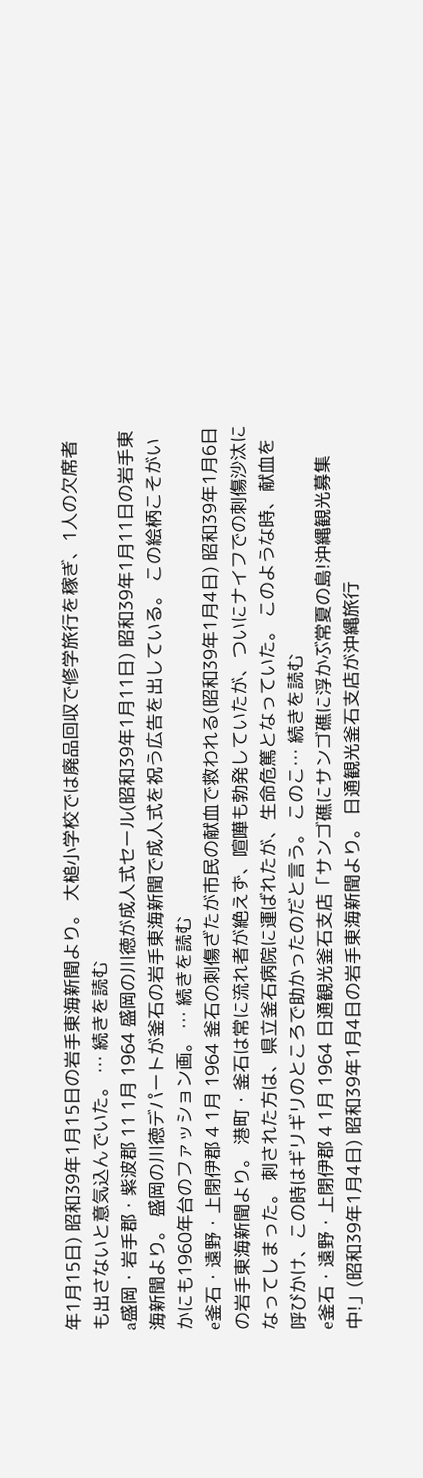年1月15日) 昭和39年1月15日の岩手東海新聞より。 大槌小学校では廃品回収で修学旅行を稼ぎ、1人の欠席者も出さないと意気込んでいた。 … 続きを読む
a盛岡・岩手郡・紫波郡 11 1月 1964 盛岡の川徳が成人式セール(昭和39年1月11日) 昭和39年1月11日の岩手東海新聞より。 盛岡の川徳デパートが釜石の岩手東海新聞で成人式を祝う広告を出している。 この絵柄こそがいかにも1960年台のファッション画。 … 続きを読む
e釜石・遠野・上閉伊郡 4 1月 1964 釜石の刺傷ざたが市民の献血で救われる(昭和39年1月4日) 昭和39年1月6日の岩手東海新聞より。 港町・釜石は常に流れ者が絶えず、喧嘩も勃発していたが、ついにナイフでの刺傷沙汰になってしまった。 刺された方は、県立釜石病院に運ばれたが、生命危篤となっていた。 このような時、献血を呼びかけ、この時はギリギリのところで助かったのだと言う。 このこ… 続きを読む
e釜石・遠野・上閉伊郡 4 1月 1964 日通観光釜石支店「サンゴ礁にサンゴ礁に浮かぶ常夏の島!沖縄観光募集中!」(昭和39年1月4日) 昭和39年1月4日の岩手東海新聞より。 日通観光釜石支店が沖縄旅行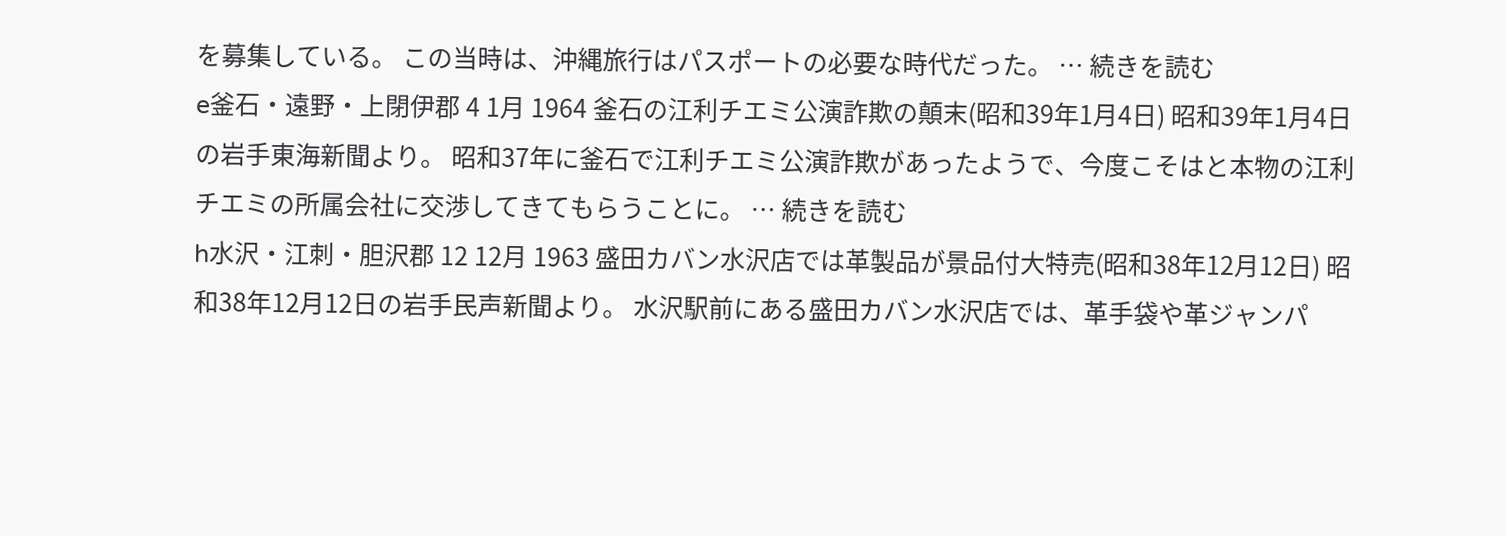を募集している。 この当時は、沖縄旅行はパスポートの必要な時代だった。 … 続きを読む
e釜石・遠野・上閉伊郡 4 1月 1964 釜石の江利チエミ公演詐欺の顛末(昭和39年1月4日) 昭和39年1月4日の岩手東海新聞より。 昭和37年に釜石で江利チエミ公演詐欺があったようで、今度こそはと本物の江利チエミの所属会社に交渉してきてもらうことに。 … 続きを読む
h水沢・江刺・胆沢郡 12 12月 1963 盛田カバン水沢店では革製品が景品付大特売(昭和38年12月12日) 昭和38年12月12日の岩手民声新聞より。 水沢駅前にある盛田カバン水沢店では、革手袋や革ジャンパ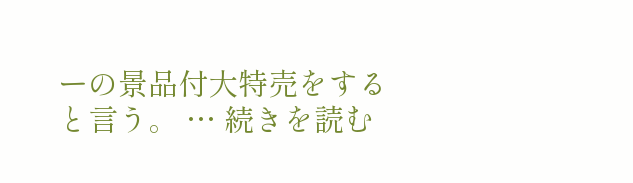ーの景品付大特売をすると言う。 … 続きを読む